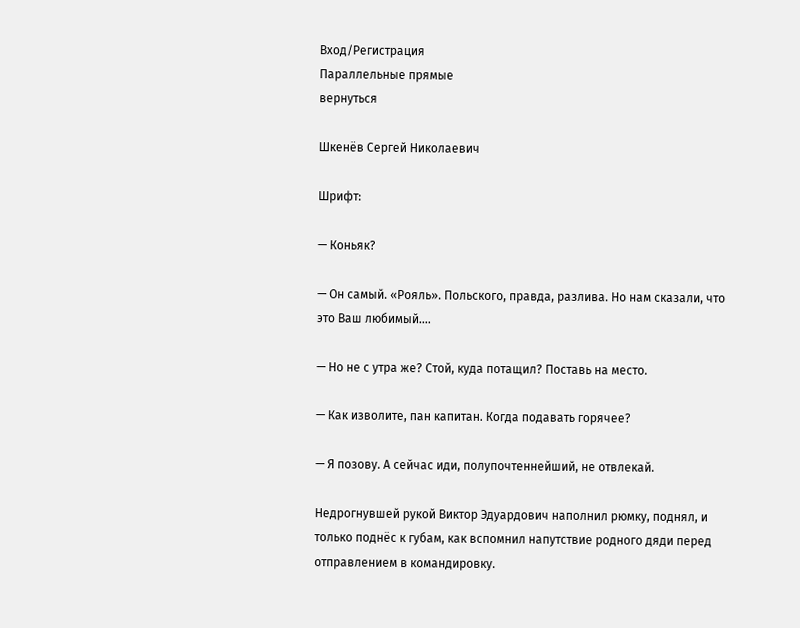Вход/Регистрация
Параллельные прямые
вернуться

Шкенёв Сергей Николаевич

Шрифт:

— Коньяк?

— Он самый. «Рояль». Польского, правда, разлива. Но нам сказали, что это Ваш любимый….

— Но не с утра же? Стой, куда потащил? Поставь на место.

— Как изволите, пан капитан. Когда подавать горячее?

— Я позову. А сейчас иди, полупочтеннейший, не отвлекай.

Недрогнувшей рукой Виктор Эдуардович наполнил рюмку, поднял, и только поднёс к губам, как вспомнил напутствие родного дяди перед отправлением в командировку.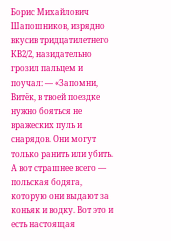Борис Михайлович Шапошников, изрядно вкусив тридцатилетнего КВ2/2, назидательно грозил пальцем и поучал: — «Запомни, Витёк, в твоей поездке нужно бояться не вражеских пуль и снарядов. Они могут только ранить или убить. А вот страшнее всего — польская бодяга, которую они выдают за коньяк и водку. Вот это и есть настоящая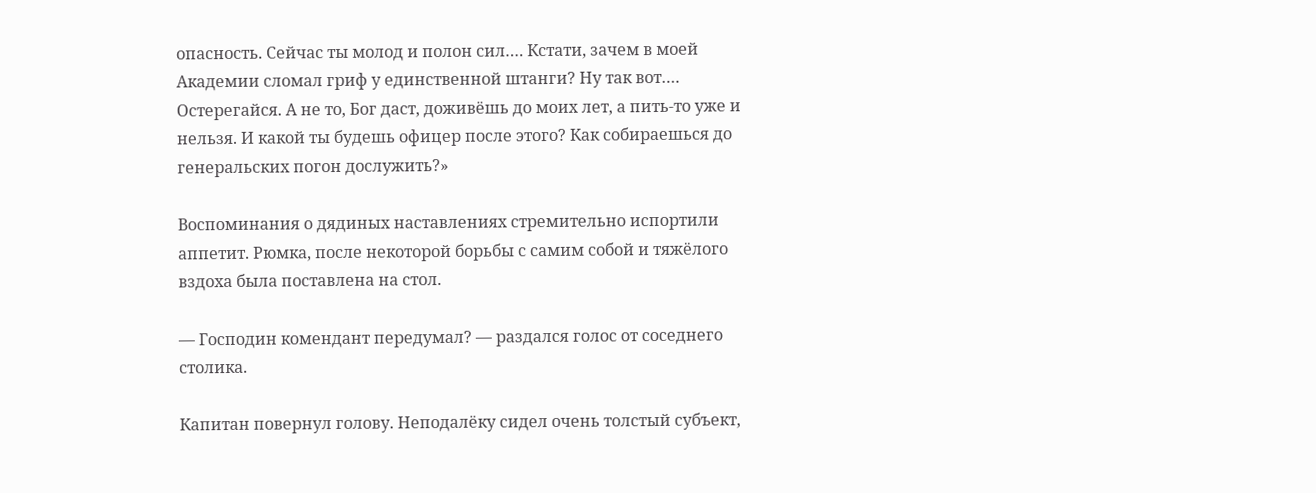опасность. Сейчас ты молод и полон сил…. Кстати, зачем в моей Академии сломал гриф у единственной штанги? Ну так вот…. Остерегайся. А не то, Бог даст, доживёшь до моих лет, а пить-то уже и нельзя. И какой ты будешь офицер после этого? Как собираешься до генеральских погон дослужить?»

Воспоминания о дядиных наставлениях стремительно испортили аппетит. Рюмка, после некоторой борьбы с самим собой и тяжёлого вздоха была поставлена на стол.

— Господин комендант передумал? — раздался голос от соседнего столика.

Капитан повернул голову. Неподалёку сидел очень толстый субъект,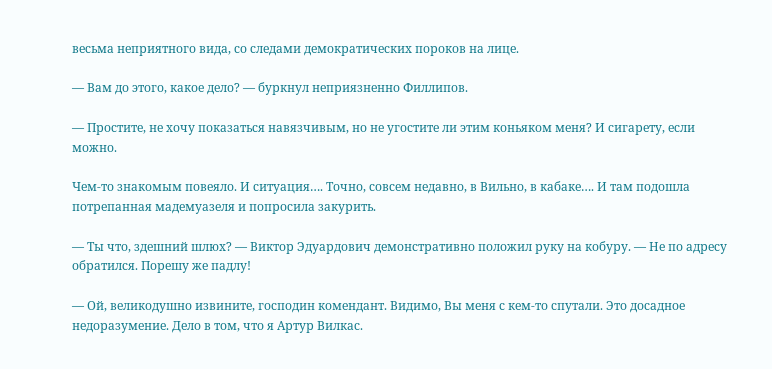весьма неприятного вида, со следами демократических пороков на лице.

— Вам до этого, какое дело? — буркнул неприязненно Филлипов.

— Простите, не хочу показаться навязчивым, но не угостите ли этим коньяком меня? И сигарету, если можно.

Чем-то знакомым повеяло. И ситуация…. Точно, совсем недавно, в Вильно, в кабаке…. И там подошла потрепанная мадемуазеля и попросила закурить.

— Ты что, здешний шлюх? — Виктор Эдуардович демонстративно положил руку на кобуру. — Не по адресу обратился. Порешу же падлу!

— Ой, великодушно извините, господин комендант. Видимо, Вы меня с кем-то спутали. Это досадное недоразумение. Дело в том, что я Артур Вилкас.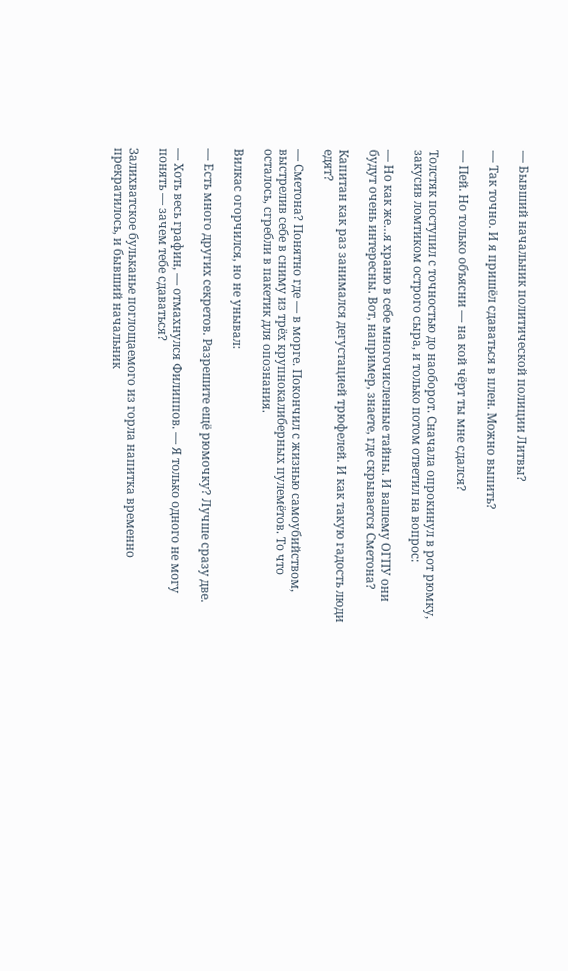— Бывший начальник политической полиции Литвы?

— Так точно. И я пришёл сдаваться в плен. Можно выпить?

— Пей. Но только объясни — на кой чёрт ты мне сдался?

Толстяк поступил с точностью до наоборот. Сначала опрокинул в рот рюмку, закусив ломтиком острого сыра, и только потом ответил на вопрос:

— Но как же…я храню в себе многочисленные тайны. И вашему ОГПУ они будут очень интересны. Вот, например, знаете, где скрывается Сметона?

Капитан как раз занимался дегустацией трюфелей. И как такую гадость люди едят?

— Сметона? Понятно где — в морге. Покончил с жизнью самоубийством, выстрелив себе в сниму из трёх крупнокалиберных пулемётов. То что осталось, сгребли в пакетик для опознания.

Вилкас огорчился, но не унывал:

— Есть много других секретов. Разрешите ещё рюмочку? Лучше сразу две.

— Хоть весь графин, — отмахнулся Филиппов. — Я только одного не могу понять — зачем тебе сдаваться?

Залихватское бульканье поглощаемого из горла напитка временно прекратилось, и бывший начальник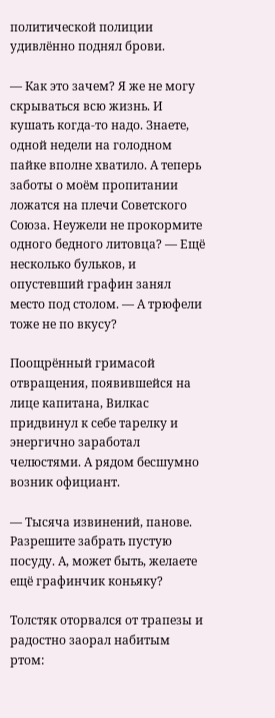политической полиции удивлённо поднял брови.

— Как это зачем? Я же не могу скрываться всю жизнь. И кушать когда-то надо. Знаете, одной недели на голодном пайке вполне хватило. А теперь заботы о моём пропитании ложатся на плечи Советского Союза. Неужели не прокормите одного бедного литовца? — Ещё несколько бульков, и опустевший графин занял место под столом. — А трюфели тоже не по вкусу?

Поощрённый гримасой отвращения, появившейся на лице капитана, Вилкас придвинул к себе тарелку и энергично заработал челюстями. А рядом бесшумно возник официант.

— Тысяча извинений, панове. Разрешите забрать пустую посуду. А, может быть, желаете ещё графинчик коньяку?

Толстяк оторвался от трапезы и радостно заорал набитым ртом: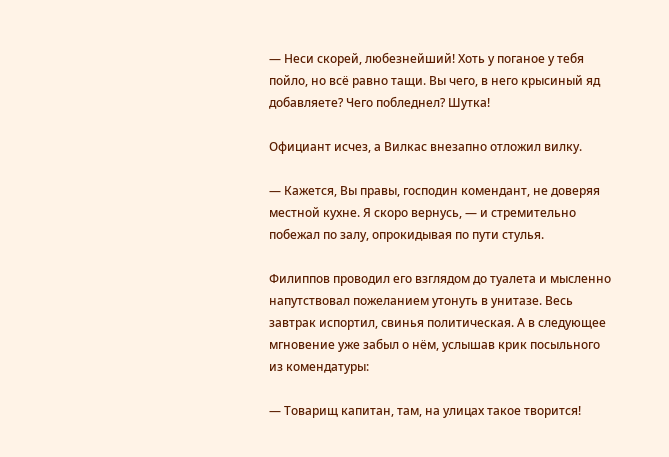— Неси скорей, любезнейший! Хоть у поганое у тебя пойло, но всё равно тащи. Вы чего, в него крысиный яд добавляете? Чего побледнел? Шутка!

Официант исчез, а Вилкас внезапно отложил вилку.

— Кажется, Вы правы, господин комендант, не доверяя местной кухне. Я скоро вернусь, — и стремительно побежал по залу, опрокидывая по пути стулья.

Филиппов проводил его взглядом до туалета и мысленно напутствовал пожеланием утонуть в унитазе. Весь завтрак испортил, свинья политическая. А в следующее мгновение уже забыл о нём, услышав крик посыльного из комендатуры:

— Товарищ капитан, там, на улицах такое творится!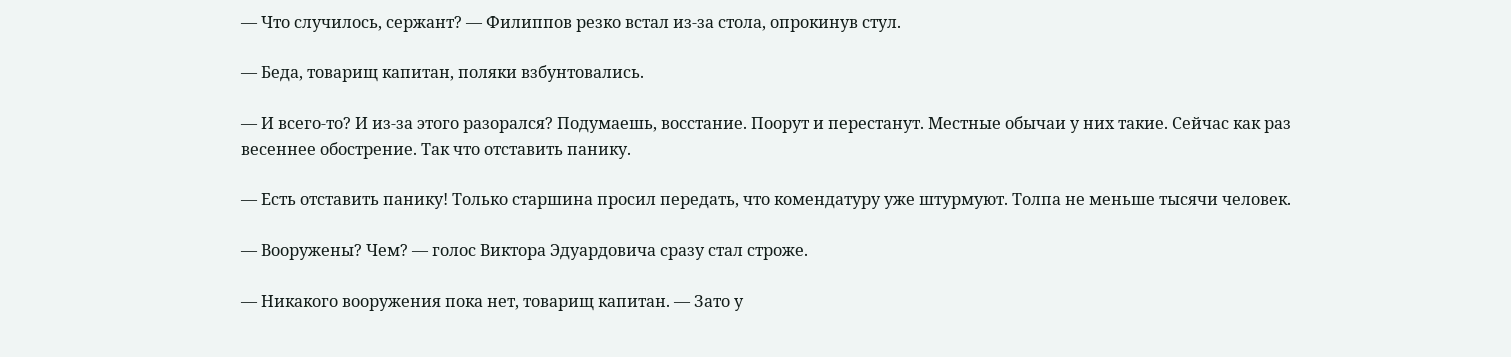— Что случилось, сержант? — Филиппов резко встал из-за стола, опрокинув стул.

— Беда, товарищ капитан, поляки взбунтовались.

— И всего-то? И из-за этого разорался? Подумаешь, восстание. Поорут и перестанут. Местные обычаи у них такие. Сейчас как раз весеннее обострение. Так что отставить панику.

— Есть отставить панику! Только старшина просил передать, что комендатуру уже штурмуют. Толпа не меньше тысячи человек.

— Вооружены? Чем? — голос Виктора Эдуардовича сразу стал строже.

— Никакого вооружения пока нет, товарищ капитан. — Зато у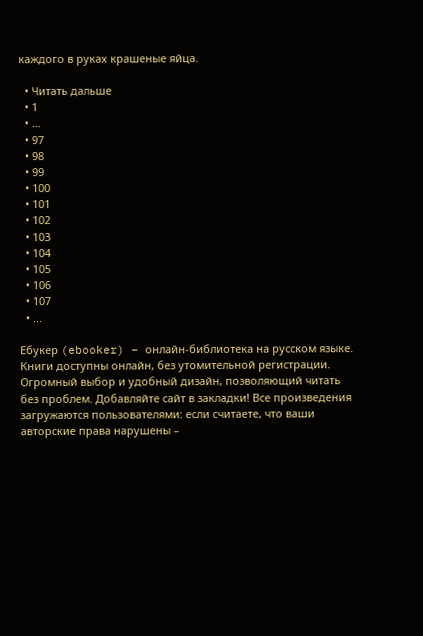каждого в руках крашеные яйца.

  • Читать дальше
  • 1
  • ...
  • 97
  • 98
  • 99
  • 100
  • 101
  • 102
  • 103
  • 104
  • 105
  • 106
  • 107
  • ...

Ебукер (ebooker) – онлайн-библиотека на русском языке. Книги доступны онлайн, без утомительной регистрации. Огромный выбор и удобный дизайн, позволяющий читать без проблем. Добавляйте сайт в закладки! Все произведения загружаются пользователями: если считаете, что ваши авторские права нарушены –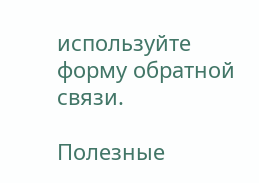используйте форму обратной связи.

Полезные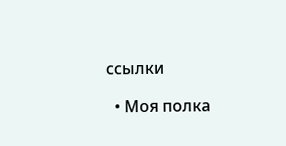ссылки

  • Моя полка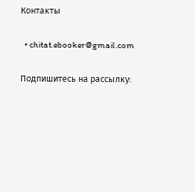Контакты

  • chitat.ebooker@gmail.com

Подпишитесь на рассылку: